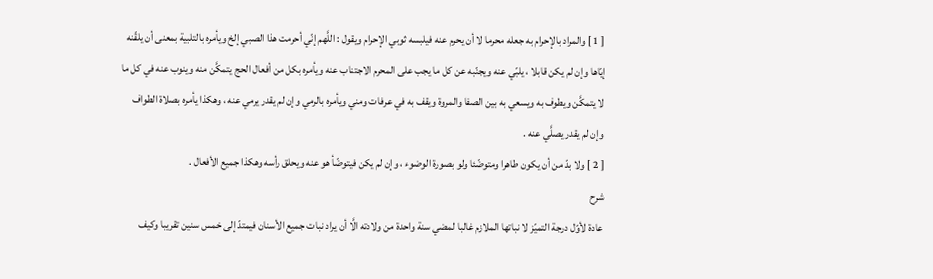[ 1 ] والمراد بالإحرام به جعله محرما لا أن يحرم عنه فيلبسه ثوبي الإحرام ويقول : اللَّهم إنّي أحرمت هذا الصبي إلخ ويأمره بالتلبية بمعنى أن يلقّنه إيّاها وإن لم يكن قابلا ، يلبّي عنه ويجنّبه عن كل ما يجب على المحرم الاجتناب عنه ويأمره بكل من أفعال الحج يتمكَّن منه وينوب عنه في كل ما لا يتمكَّن ويطوف به ويسعي به بين الصفا والمروة ويقف به في عرفات ومني ويأمره بالرمي وإن لم يقدر يرمي عنه ، وهكذا يأمره بصلاة الطواف وإن لم يقدر يصلَّي عنه .
[ 2 ] ولا بدّ من أن يكون طاهرا ومتوضّئا ولو بصورة الوضوء ، وإن لم يكن فيتوضّأ هو عنه ويحلق رأسه وهكذا جميع الأفعال .
شرح
عادة لأوّل درجة التميّز لا نباتها الملازم غالبا لمضي سنة واحدة من ولادته الَّا أن يراد نبات جميع الأسنان فيمتدّ إلى خمس سنين تقريبا وكيف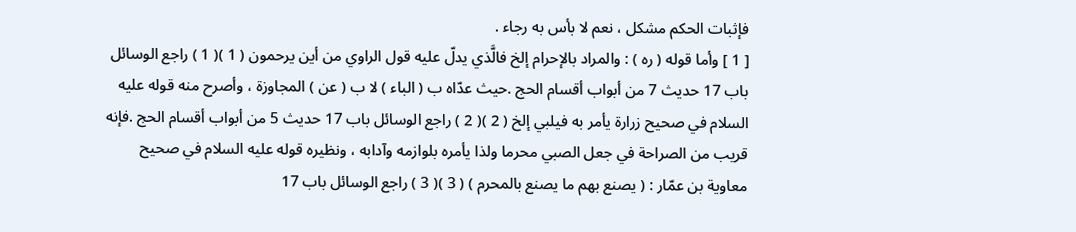فإثبات الحكم مشكل ، نعم لا بأس به رجاء .
[ 1 ] وأما قوله ( ره ) : والمراد بالإحرام إلخ فالَّذي يدلّ عليه قول الراوي من أين يرحمون ( 1 )( 1 ) راجع الوسائل باب 17 حديث 7 من أبواب أقسام الحج .حيث عدّاه ب ( الباء ) لا ب ( عن ) المجاوزة ، وأصرح منه قوله عليه السلام في صحيح زرارة يأمر به فيلبي إلخ ( 2 )( 2 ) راجع الوسائل باب 17 حديث 5 من أبواب أقسام الحج .فإنه قريب من الصراحة في جعل الصبي محرما ولذا يأمره بلوازمه وآدابه ، ونظيره قوله عليه السلام في صحيح معاوية بن عمّار : ( يصنع بهم ما يصنع بالمحرم ) ( 3 )( 3 ) راجع الوسائل باب 17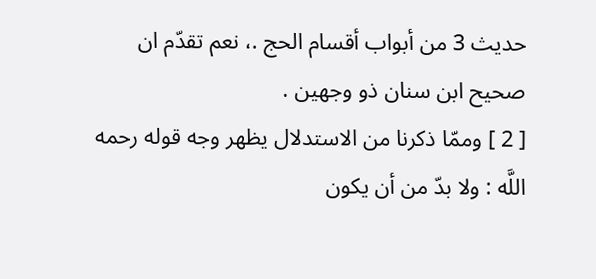حديث 3 من أبواب أقسام الحج .، نعم تقدّم ان صحيح ابن سنان ذو وجهين .
[ 2 ] وممّا ذكرنا من الاستدلال يظهر وجه قوله رحمه اللَّه : ولا بدّ من أن يكون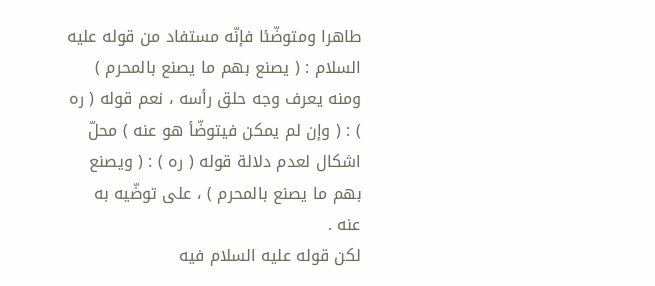طاهرا ومتوضّئا فإنّه مستفاد من قوله عليه السلام : ( يصنع بهم ما يصنع بالمحرم ) ومنه يعرف وجه حلق رأسه ، نعم قوله ( ره ) : ( وإن لم يمكن فيتوضّأ هو عنه ) محلّ اشكال لعدم دلالة قوله ( ره ) : ( ويصنع بهم ما يصنع بالمحرم ) ، على توضّيه به عنه .
لكن قوله عليه السلام فيه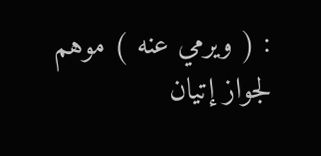: ( ويرمي عنه ) موهم لجواز إتيان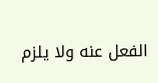الفعل عنه ولا يلزم